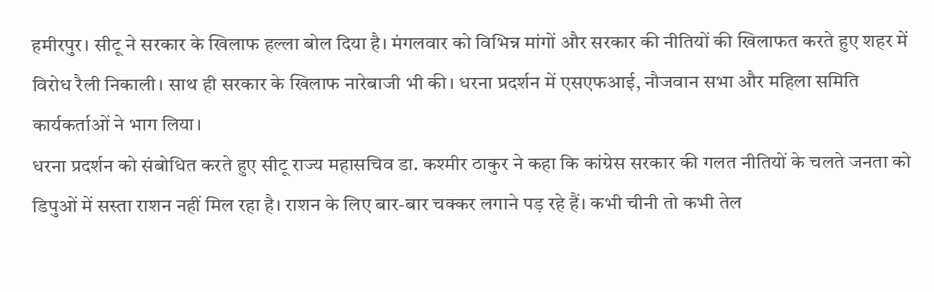हमीरपुर। सीटू ने सरकार के खिलाफ हल्ला बोल दिया है। मंगलवार को विभिन्न मांगों और सरकार की नीतियों की खिलाफत करते हुए शहर में विरोध रैली निकाली। साथ ही सरकार के खिलाफ नारेबाजी भी की। धरना प्रदर्शन में एसएफआई, नौजवान सभा और महिला समिति कार्यकर्ताओं ने भाग लिया।
धरना प्रदर्शन को संबोधित करते हुए सीटू राज्य महासचिव डा. कश्मीर ठाकुर ने कहा कि कांग्रेस सरकार की गलत नीतियों के चलते जनता को डिपुओं में सस्ता राशन नहीं मिल रहा है। राशन के लिए बार-बार चक्कर लगाने पड़ रहे हैं। कभी चीनी तो कभी तेल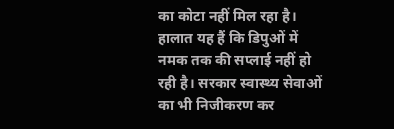का कोटा नहीं मिल रहा है। हालात यह हैं कि डिपुओं में नमक तक की सप्लाई नहीं हो रही है। सरकार स्वास्थ्य सेवाओं का भी निजीकरण कर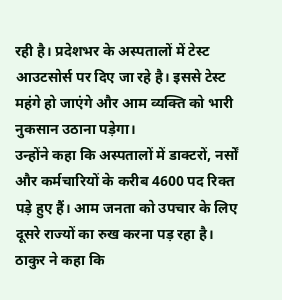रही है। प्रदेशभर के अस्पतालों में टेस्ट आउटसोर्स पर दिए जा रहे है। इससे टेस्ट महंगे हो जाएंगे और आम व्यक्ति को भारी नुकसान उठाना पड़ेगा।
उन्होंने कहा कि अस्पतालों में डाक्टरों, नर्सों और कर्मचारियों के करीब 4600 पद रिक्त पड़े हुए हैं। आम जनता को उपचार के लिए दूसरे राज्यों का रुख करना पड़ रहा है। ठाकुर ने कहा कि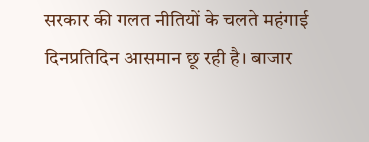सरकार की गलत नीतियों के चलते महंगाई दिनप्रतिदिन आसमान छू रही है। बाजार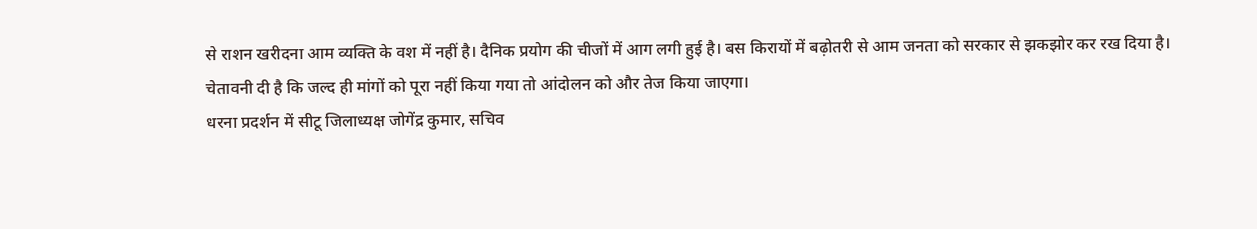से राशन खरीदना आम व्यक्ति के वश में नहीं है। दैनिक प्रयोग की चीजों में आग लगी हुई है। बस किरायों में बढ़ोतरी से आम जनता को सरकार से झकझोर कर रख दिया है। चेतावनी दी है कि जल्द ही मांगों को पूरा नहीं किया गया तो आंदोलन को और तेज किया जाएगा।
धरना प्रदर्शन में सीटू जिलाध्यक्ष जोगेंद्र कुमार, सचिव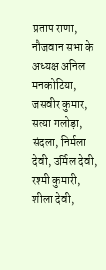प्रताप राणा, नौजवान सभा के अध्यक्ष अनिल मनकोटिया, जसवीर कुमार, सत्या गलोड़ा, संदला, निर्मला देवी, उर्मिल देवी, रश्मी कुमारी, शीला देवी,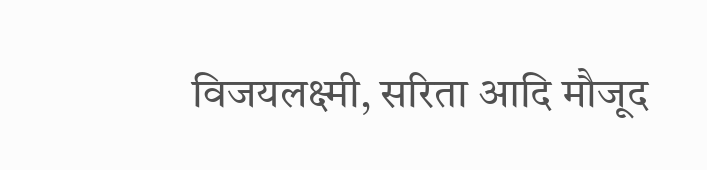विजयलक्ष्मी, सरिता आदि मौजूद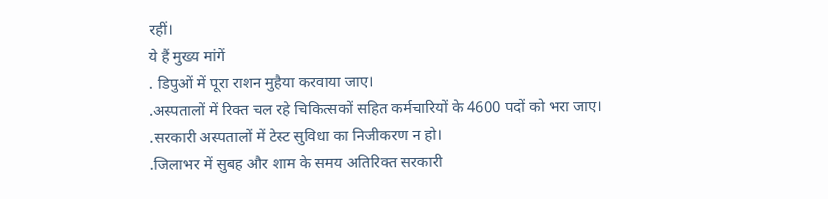रहीं।
ये हैं मुख्य मांगें
. डिपुओं में पूरा राशन मुहैया करवाया जाए।
.अस्पतालों में रिक्त चल रहे चिकित्सकों सहित कर्मचारियों के 4600 पदों को भरा जाए।
.सरकारी अस्पतालों में टेस्ट सुविधा का निजीकरण न हो।
.जिलाभर में सुबह और शाम के समय अतिरिक्त सरकारी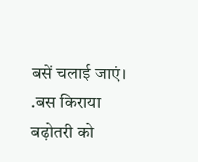बसें चलाई जाएं।
.बस किराया बढ़ोतरी को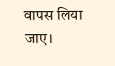वापस लिया जाए।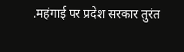.महंगाई पर प्रदेश सरकार तुरंत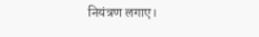नियंत्रण लगाए।